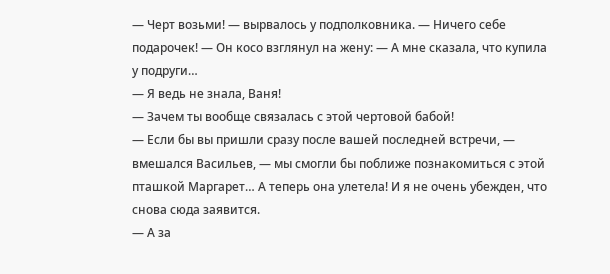— Черт возьми! — вырвалось у подполковника. — Ничего себе подарочек! — Он косо взглянул на жену: — А мне сказала, что купила у подруги…
— Я ведь не знала, Ваня!
— Зачем ты вообще связалась с этой чертовой бабой!
— Если бы вы пришли сразу после вашей последней встречи, — вмешался Васильев, — мы смогли бы поближе познакомиться с этой пташкой Маргарет… А теперь она улетела! И я не очень убежден, что снова сюда заявится.
— А за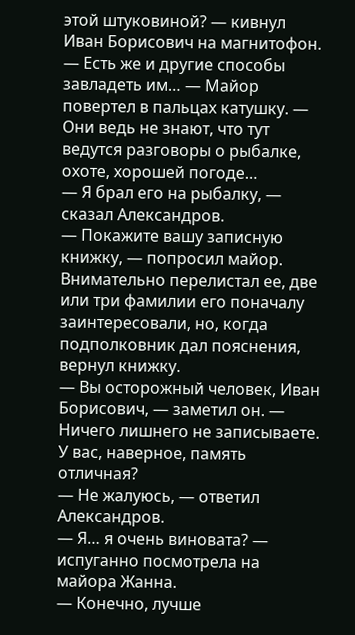этой штуковиной? — кивнул Иван Борисович на магнитофон.
— Есть же и другие способы завладеть им… — Майор повертел в пальцах катушку. — Они ведь не знают, что тут ведутся разговоры о рыбалке, охоте, хорошей погоде…
— Я брал его на рыбалку, — сказал Александров.
— Покажите вашу записную книжку, — попросил майор.
Внимательно перелистал ее, две или три фамилии его поначалу заинтересовали, но, когда подполковник дал пояснения, вернул книжку.
— Вы осторожный человек, Иван Борисович, — заметил он. — Ничего лишнего не записываете. У вас, наверное, память отличная?
— Не жалуюсь, — ответил Александров.
— Я… я очень виновата? — испуганно посмотрела на майора Жанна.
— Конечно, лучше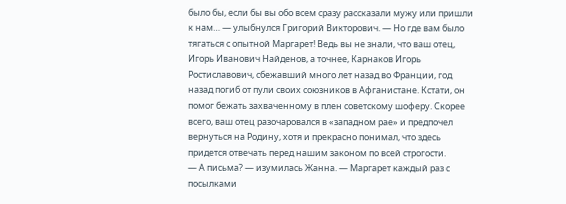было бы, если бы вы обо всем сразу рассказали мужу или пришли к нам… — улыбнулся Григорий Викторович. — Но где вам было тягаться с опытной Маргарет! Ведь вы не знали, что ваш отец, Игорь Иванович Найденов, а точнее, Карнаков Игорь Ростиславович, сбежавший много лет назад во Франции, год назад погиб от пули своих союзников в Афганистане. Кстати, он помог бежать захваченному в плен советскому шоферу. Скорее всего, ваш отец разочаровался в «западном рае» и предпочел вернуться на Родину, хотя и прекрасно понимал, что здесь придется отвечать перед нашим законом по всей строгости.
— А письма? — изумилась Жанна. — Маргарет каждый раз с посылками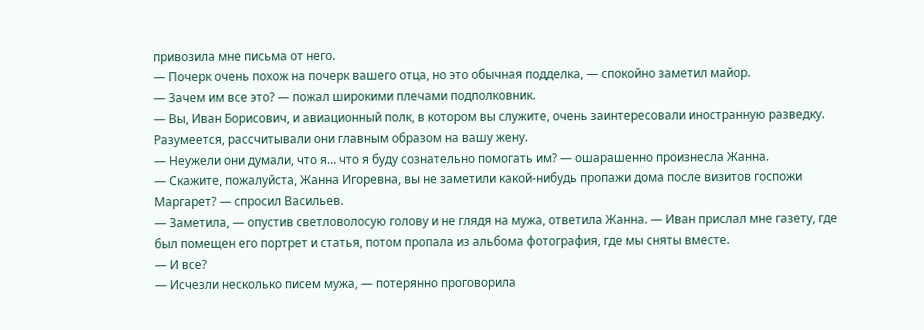привозила мне письма от него.
— Почерк очень похож на почерк вашего отца, но это обычная подделка, — спокойно заметил майор.
— Зачем им все это? — пожал широкими плечами подполковник.
— Вы, Иван Борисович, и авиационный полк, в котором вы служите, очень заинтересовали иностранную разведку. Разумеется, рассчитывали они главным образом на вашу жену.
— Неужели они думали, что я… что я буду сознательно помогать им? — ошарашенно произнесла Жанна.
— Скажите, пожалуйста, Жанна Игоревна, вы не заметили какой-нибудь пропажи дома после визитов госпожи Маргарет? — спросил Васильев.
— Заметила, — опустив светловолосую голову и не глядя на мужа, ответила Жанна. — Иван прислал мне газету, где был помещен его портрет и статья, потом пропала из альбома фотография, где мы сняты вместе.
— И все?
— Исчезли несколько писем мужа, — потерянно проговорила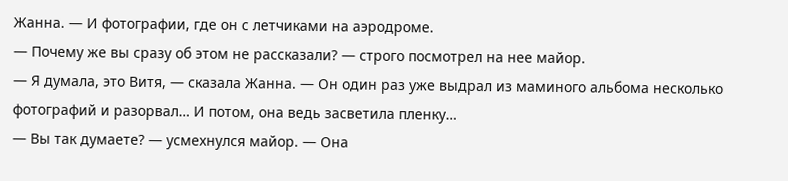Жанна. — И фотографии, где он с летчиками на аэродроме.
— Почему же вы сразу об этом не рассказали? — строго посмотрел на нее майор.
— Я думала, это Витя, — сказала Жанна. — Он один раз уже выдрал из маминого альбома несколько фотографий и разорвал… И потом, она ведь засветила пленку…
— Вы так думаете? — усмехнулся майор. — Она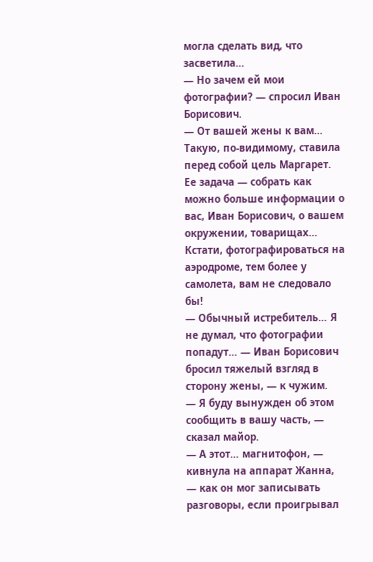могла сделать вид, что засветила…
— Но зачем ей мои фотографии? — спросил Иван Борисович.
— От вашей жены к вам… Такую, по-видимому, ставила перед собой цель Маргарет. Ее задача — собрать как можно больше информации о вас, Иван Борисович, о вашем окружении, товарищах… Кстати, фотографироваться на аэродроме, тем более у самолета, вам не следовало бы!
— Обычный истребитель… Я не думал, что фотографии попадут… — Иван Борисович бросил тяжелый взгляд в сторону жены, — к чужим.
— Я буду вынужден об этом сообщить в вашу часть, — сказал майор.
— А этот… магнитофон, — кивнула на аппарат Жанна, — как он мог записывать разговоры, если проигрывал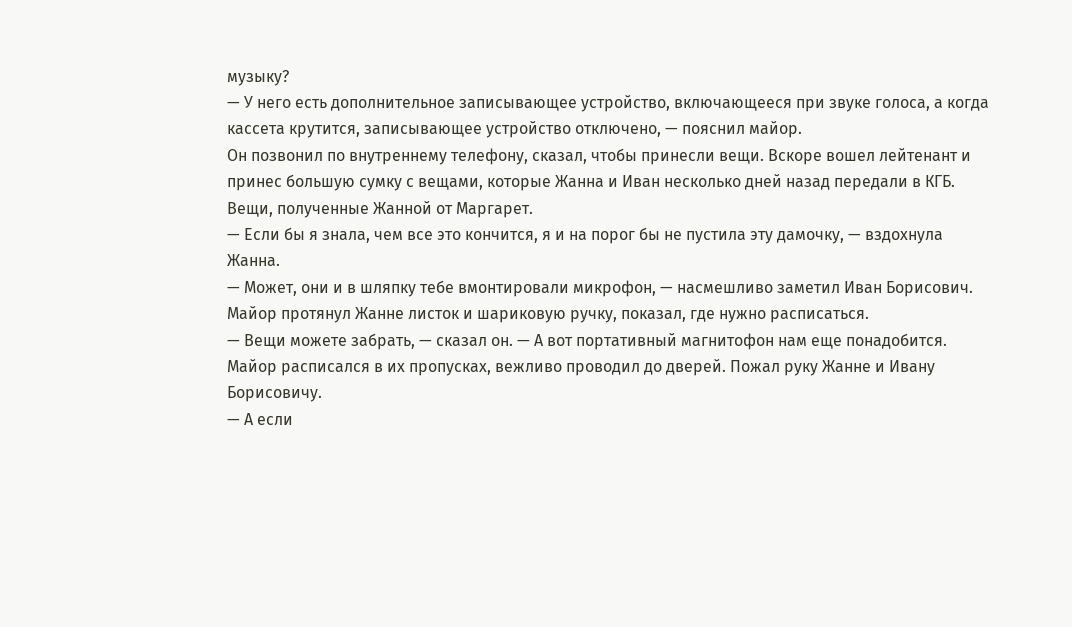музыку?
— У него есть дополнительное записывающее устройство, включающееся при звуке голоса, а когда кассета крутится, записывающее устройство отключено, — пояснил майор.
Он позвонил по внутреннему телефону, сказал, чтобы принесли вещи. Вскоре вошел лейтенант и принес большую сумку с вещами, которые Жанна и Иван несколько дней назад передали в КГБ. Вещи, полученные Жанной от Маргарет.
— Если бы я знала, чем все это кончится, я и на порог бы не пустила эту дамочку, — вздохнула Жанна.
— Может, они и в шляпку тебе вмонтировали микрофон, — насмешливо заметил Иван Борисович.
Майор протянул Жанне листок и шариковую ручку, показал, где нужно расписаться.
— Вещи можете забрать, — сказал он. — А вот портативный магнитофон нам еще понадобится.
Майор расписался в их пропусках, вежливо проводил до дверей. Пожал руку Жанне и Ивану Борисовичу.
— А если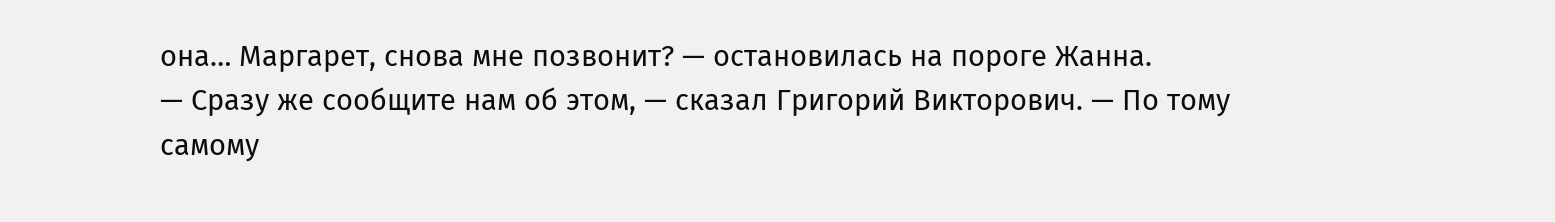она… Маргарет, снова мне позвонит? — остановилась на пороге Жанна.
— Сразу же сообщите нам об этом, — сказал Григорий Викторович. — По тому самому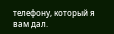телефону, который я вам дал.